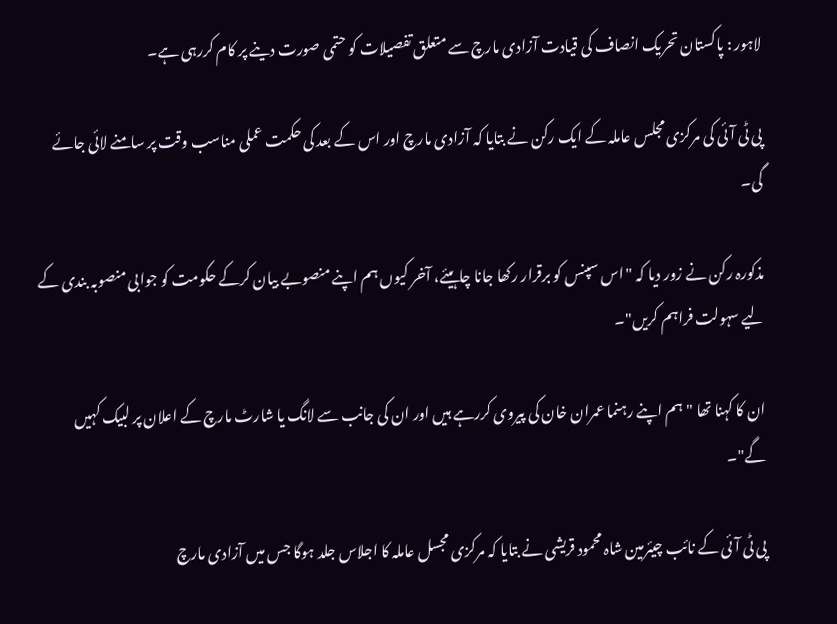لاہور : پاکستان تحریک انصاف کی قیادت آزادی مارچ سے متعلق تفصیلات کو حتمی صورت دینے پر کام کررہی ہے۔

پی ٹی آئی کی مرکزی مجلس عاملہ کے ایک رکن نے بتایا کہ آزادی مارچ اور اس کے بعد کی حکمت عملی مناسب وقت پر سامنے لائی جائے گی۔

مذکورہ رکن نے زور دیا کہ "اس سپنس کو برقرار رکھا جانا چاہیئے، آخر کیوں ہم اپنے منصوبے بیان کرکے حکومت کو جوابی منصوبہ بندی کے لیے سہولت فراہم کریں"۔

ان کا کہنا تھا "ہم اپنے رہنما عمران خان کی پیروی کررہے ہیں اور ان کی جانب سے لانگ یا شارٹ مارچ کے اعلان پر لبیک کہیں گے"۔

پی ٹی آئی کے نائب چیئرمین شاہ محمود قریشی نے بتایا کہ مرکزی مجسل عاملہ کا اجلاس جلد ہوگا جس میں آزادی مارچ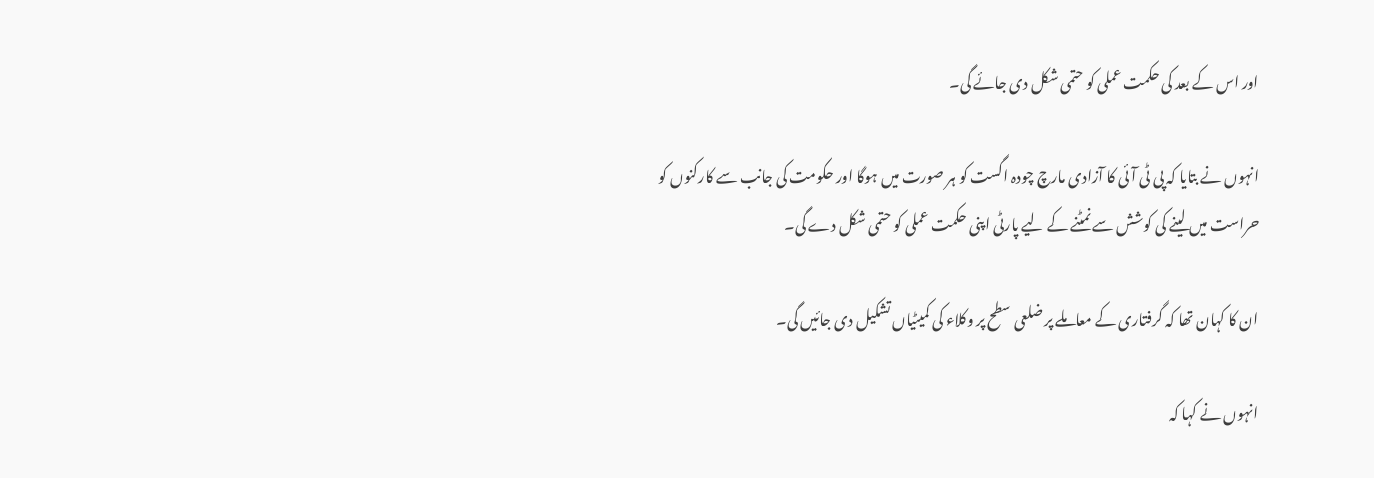اور اس کے بعد کی حکمت عملی کو حتمی شکل دی جائے گی۔

انہوں نے بتایا کہ پی ٹی آئی کا آزادی مارچ چودہ اگست کو ہر صورت میں ہوگا اور حکومت کی جانب سے کارکنوں کو حراست میں لینے کی کوشش سے نمٹنے کے لیے پارٹی اپنی حکمت عملی کو حتمی شکل دے گی۔

ان کا کہان تھا کہ گرفتاری کے معاملے پر ضلعی سطح پر وکلاء کی کمیٹیاں تشکیل دی جائیں گی۔

انہوں نے کہا کہ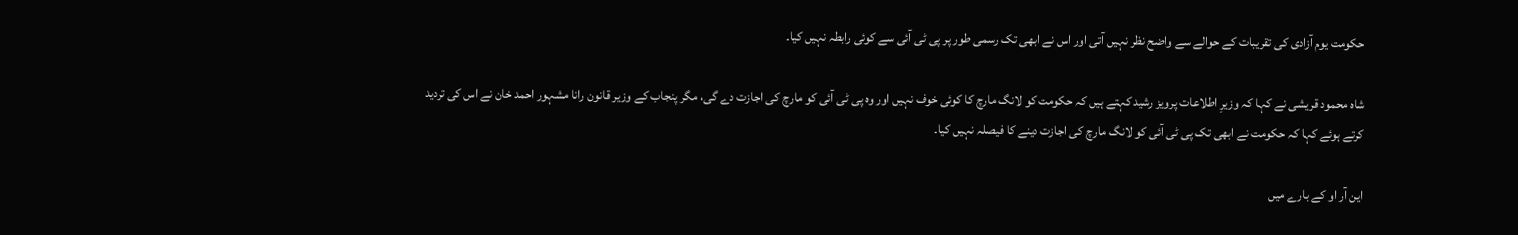حکومت یوم آزادی کی تقریبات کے حوالے سے واضح نظر نہیں آتی اور اس نے ابھی تک رسمی طور پر پی ٹی آئی سے کوئی رابطہ نہیں کیا۔

شاہ محمود قریشی نے کہا کہ وزیرِ اطلاعات پرویز رشید کہتے ہیں کہ حکومت کو لانگ مارچ کا کوئی خوف نہیں اور وہ پی ٹی آئی کو مارچ کی اجازت دے گی، مگر پنجاب کے وزیر قانون رانا مشہور احمد خان نے اس کی تردید کرتے ہوئے کہا کہ حکومت نے ابھی تک پی ٹی آئی کو لانگ مارچ کی اجازت دینے کا فیصلہ نہیں کیا۔

این آر او کے بارے میں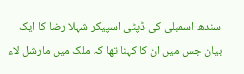سندھ اسمبلی کی ڈپٹی اسپیکر شہلا رضا کا ایک بیان جس میں ان کا کہنا تھا کہ ملک میں مارشل لاء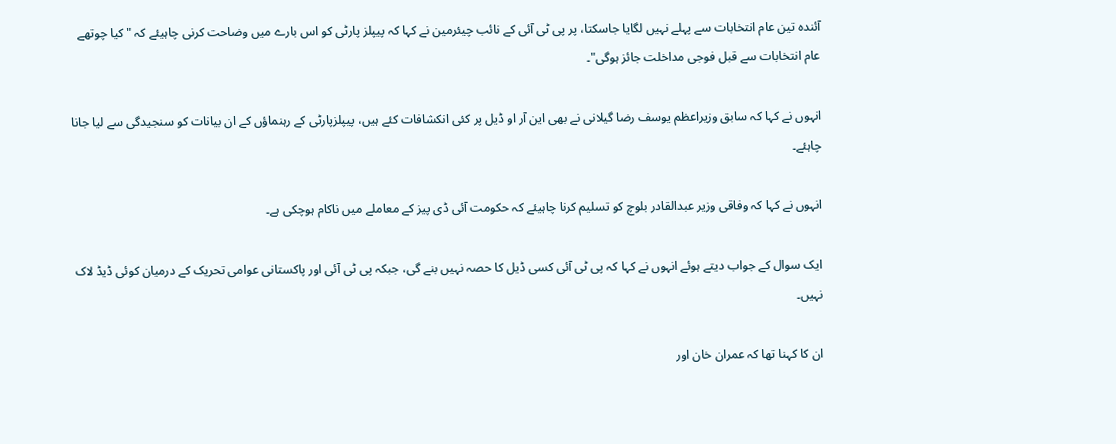آئندہ تین عام انتخابات سے پہلے نہیں لگایا جاسکتا، پر پی ٹی آئی کے نائب چیئرمین نے کہا کہ پیپلز پارٹی کو اس بارے میں وضاحت کرنی چاہیئے کہ "کیا چوتھے عام انتخابات سے قبل فوجی مداخلت جائز ہوگی"۔

انہوں نے کہا کہ سابق وزیراعظم یوسف رضا گیلانی نے بھی این آر او ڈیل پر کئی انکشافات کئے ہیں، پیپلزپارٹی کے رہنماؤں کے ان بیانات کو سنجیدگی سے لیا جانا چاہئے۔

انہوں نے کہا کہ وفاقی وزیر عبدالقادر بلوچ کو تسلیم کرنا چاہیئے کہ حکومت آئی ڈی پیز کے معاملے میں ناکام ہوچکی ہے۔

ایک سوال کے جواب دیتے ہوئے انہوں نے کہا کہ پی ٹی آئی کسی ڈیل کا حصہ نہیں بنے گی، جبکہ پی ٹی آئی اور پاکستانی عوامی تحریک کے درمیان کوئی ڈیڈ لاک نہیں۔

ان کا کہنا تھا کہ عمران خان اور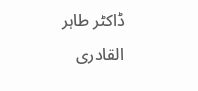ڈاکٹر طاہر القادری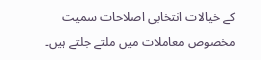کے خیالات انتخابی اصلاحات سمیت مخصوص معاملات میں ملتے جلتے ہیں۔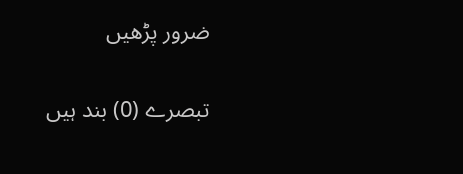ضرور پڑھیں

تبصرے (0) بند ہیں